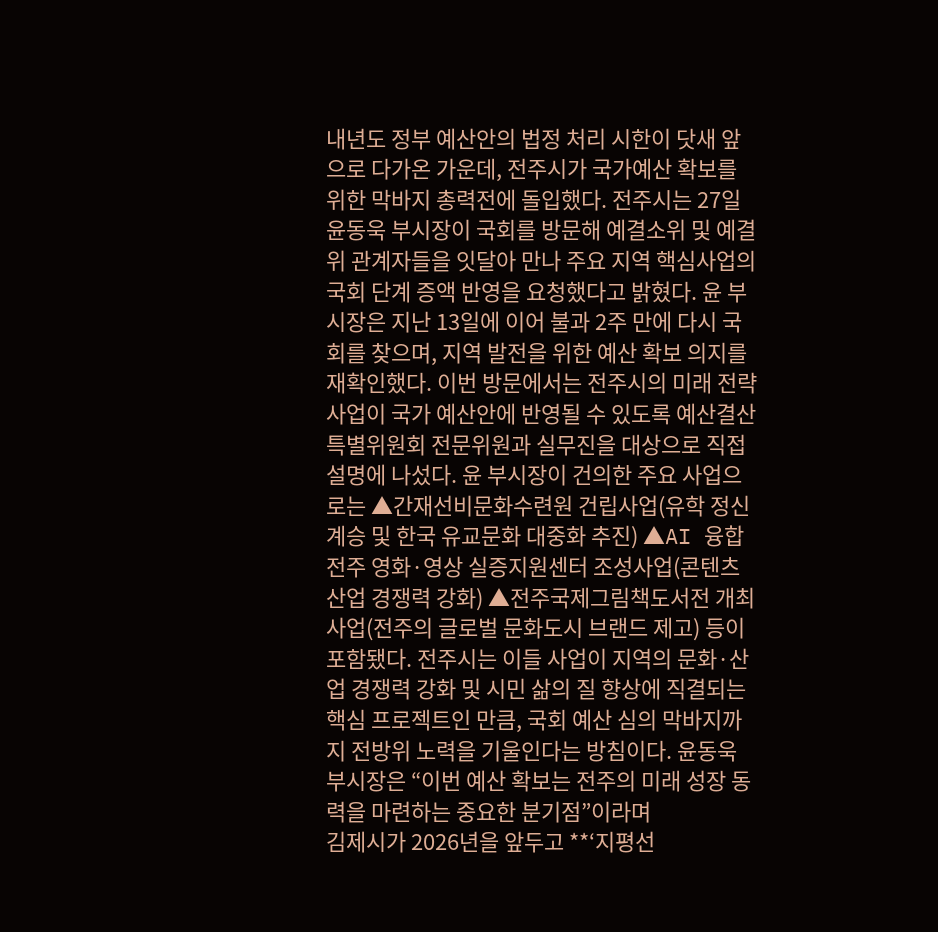내년도 정부 예산안의 법정 처리 시한이 닷새 앞으로 다가온 가운데, 전주시가 국가예산 확보를 위한 막바지 총력전에 돌입했다. 전주시는 27일 윤동욱 부시장이 국회를 방문해 예결소위 및 예결위 관계자들을 잇달아 만나 주요 지역 핵심사업의 국회 단계 증액 반영을 요청했다고 밝혔다. 윤 부시장은 지난 13일에 이어 불과 2주 만에 다시 국회를 찾으며, 지역 발전을 위한 예산 확보 의지를 재확인했다. 이번 방문에서는 전주시의 미래 전략사업이 국가 예산안에 반영될 수 있도록 예산결산특별위원회 전문위원과 실무진을 대상으로 직접 설명에 나섰다. 윤 부시장이 건의한 주요 사업으로는 ▲간재선비문화수련원 건립사업(유학 정신 계승 및 한국 유교문화 대중화 추진) ▲AI 융합 전주 영화·영상 실증지원센터 조성사업(콘텐츠 산업 경쟁력 강화) ▲전주국제그림책도서전 개최사업(전주의 글로벌 문화도시 브랜드 제고) 등이 포함됐다. 전주시는 이들 사업이 지역의 문화·산업 경쟁력 강화 및 시민 삶의 질 향상에 직결되는 핵심 프로젝트인 만큼, 국회 예산 심의 막바지까지 전방위 노력을 기울인다는 방침이다. 윤동욱 부시장은 “이번 예산 확보는 전주의 미래 성장 동력을 마련하는 중요한 분기점”이라며
김제시가 2026년을 앞두고 **‘지평선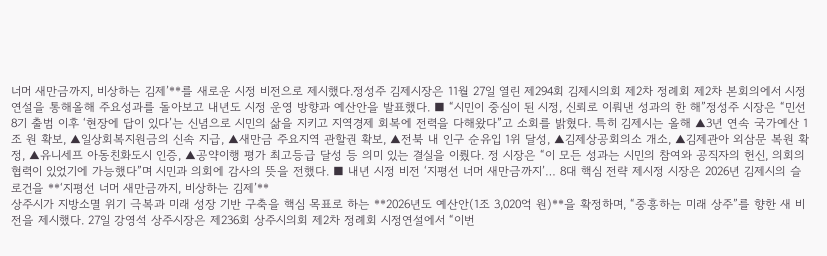너머 새만금까지, 비상하는 김제’**를 새로운 시정 비전으로 제시했다.정성주 김제시장은 11월 27일 열린 제294회 김제시의회 제2차 정례회 제2차 본회의에서 시정연설을 통해올해 주요성과를 돌아보고 내년도 시정 운영 방향과 예산안을 발표했다. ■ “시민이 중심이 된 시정, 신뢰로 이뤄낸 성과의 한 해”정성주 시장은 “민선 8기 출범 이후 ‘현장에 답이 있다’는 신념으로 시민의 삶을 지키고 지역경제 회복에 전력을 다해왔다”고 소회를 밝혔다. 특히 김제시는 올해 ▲3년 연속 국가예산 1조 원 확보, ▲일상회복지원금의 신속 지급, ▲새만금 주요지역 관할권 확보, ▲전북 내 인구 순유입 1위 달성, ▲김제상공회의소 개소, ▲김제관아 외삼문 복원 확정, ▲유니세프 아동친화도시 인증, ▲공약이행 평가 최고등급 달성 등 의미 있는 결실을 이뤘다. 정 시장은 “이 모든 성과는 시민의 참여와 공직자의 헌신, 의회의 협력이 있었기에 가능했다”며 시민과 의회에 감사의 뜻을 전했다. ■ 내년 시정 비전 ‘지평선 너머 새만금까지’… 8대 핵심 전략 제시정 시장은 2026년 김제시의 슬로건을 **‘지평선 너머 새만금까지, 비상하는 김제’**
상주시가 지방소멸 위기 극복과 미래 성장 기반 구축을 핵심 목표로 하는 **2026년도 예산안(1조 3,020억 원)**을 확정하며, “중흥하는 미래 상주”를 향한 새 비전을 제시했다. 27일 강영석 상주시장은 제236회 상주시의회 제2차 정례회 시정연설에서 “이번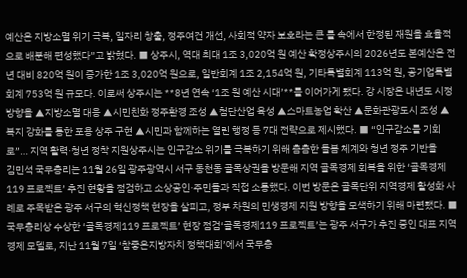예산은 지방소멸 위기 극복, 일자리 창출, 정주여건 개선, 사회적 약자 보호라는 큰 틀 속에서 한정된 재원을 효율적으로 배분해 편성했다”고 밝혔다. ■ 상주시, 역대 최대 1조 3,020억 원 예산 확정상주시의 2026년도 본예산은 전년 대비 820억 원이 증가한 1조 3,020억 원으로, 일반회계 1조 2,154억 원, 기타특별회계 113억 원, 공기업특별회계 753억 원 규모다. 이로써 상주시는 **8년 연속 ‘1조 원 예산 시대’**를 이어가게 됐다. 강 시장은 내년도 시정 방향을 ▲지방소멸 대응 ▲시민친화 정주환경 조성 ▲첨단산업 육성 ▲스마트농업 확산 ▲문화관광도시 조성 ▲복지 강화를 통한 포용 상주 구현 ▲시민과 함께하는 열린 행정 등 7대 전략으로 제시했다. ■ “인구감소를 기회로”… 지역 활력·청년 정착 지원상주시는 인구감소 위기를 극복하기 위해 촘촘한 돌봄 체계와 청년 정주 기반을
김민석 국무총리는 11월 26일 광주광역시 서구 동천동 골목상권을 방문해 지역 골목경제 회복을 위한 ‘골목경제119 프로젝트’ 추진 현황을 점검하고 소상공인·주민들과 직접 소통했다. 이번 방문은 골목단위 지역경제 활성화 사례로 주목받은 광주 서구의 혁신정책 현장을 살피고, 정부 차원의 민생경제 지원 방향을 모색하기 위해 마련됐다. ■ 국무총리상 수상한 ‘골목경제119 프로젝트’ 현장 점검‘골목경제119 프로젝트’는 광주 서구가 추진 중인 대표 지역경제 모델로, 지난 11월 7일 ‘참좋은지방자치 정책대회’에서 국무총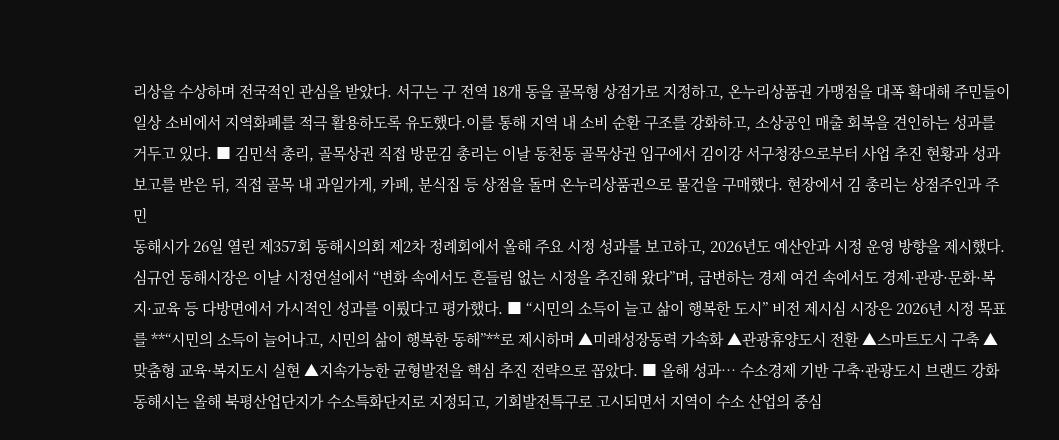리상을 수상하며 전국적인 관심을 받았다. 서구는 구 전역 18개 동을 골목형 상점가로 지정하고, 온누리상품권 가맹점을 대폭 확대해 주민들이 일상 소비에서 지역화폐를 적극 활용하도록 유도했다.이를 통해 지역 내 소비 순환 구조를 강화하고, 소상공인 매출 회복을 견인하는 성과를 거두고 있다. ■ 김민석 총리, 골목상권 직접 방문김 총리는 이날 동천동 골목상권 입구에서 김이강 서구청장으로부터 사업 추진 현황과 성과 보고를 받은 뒤, 직접 골목 내 과일가게, 카페, 분식집 등 상점을 돌며 온누리상품권으로 물건을 구매했다. 현장에서 김 총리는 상점주인과 주민
동해시가 26일 열린 제357회 동해시의회 제2차 정례회에서 올해 주요 시정 성과를 보고하고, 2026년도 예산안과 시정 운영 방향을 제시했다.심규언 동해시장은 이날 시정연설에서 “변화 속에서도 흔들림 없는 시정을 추진해 왔다”며, 급변하는 경제 여건 속에서도 경제·관광·문화·복지·교육 등 다방면에서 가시적인 성과를 이뤘다고 평가했다. ■ “시민의 소득이 늘고 삶이 행복한 도시” 비전 제시심 시장은 2026년 시정 목표를 **“시민의 소득이 늘어나고, 시민의 삶이 행복한 동해”**로 제시하며 ▲미래성장동력 가속화 ▲관광휴양도시 전환 ▲스마트도시 구축 ▲맞춤형 교육·복지도시 실현 ▲지속가능한 균형발전을 핵심 추진 전략으로 꼽았다. ■ 올해 성과… 수소경제 기반 구축·관광도시 브랜드 강화동해시는 올해 북평산업단지가 수소특화단지로 지정되고, 기회발전특구로 고시되면서 지역이 수소 산업의 중심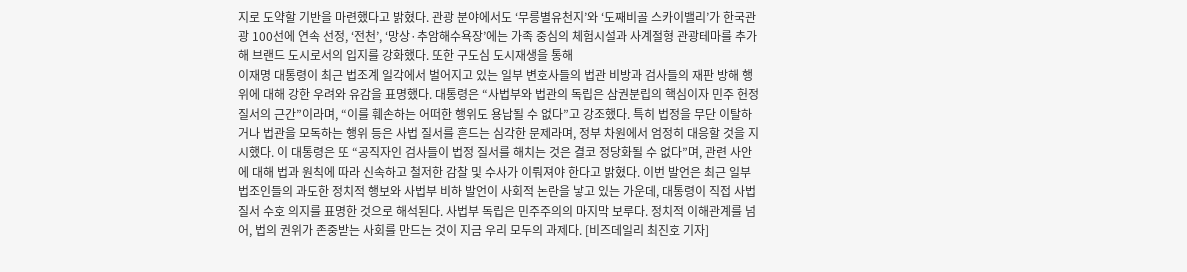지로 도약할 기반을 마련했다고 밝혔다. 관광 분야에서도 ‘무릉별유천지’와 ‘도째비골 스카이밸리’가 한국관광 100선에 연속 선정, ‘전천’, ‘망상·추암해수욕장’에는 가족 중심의 체험시설과 사계절형 관광테마를 추가해 브랜드 도시로서의 입지를 강화했다. 또한 구도심 도시재생을 통해
이재명 대통령이 최근 법조계 일각에서 벌어지고 있는 일부 변호사들의 법관 비방과 검사들의 재판 방해 행위에 대해 강한 우려와 유감을 표명했다. 대통령은 “사법부와 법관의 독립은 삼권분립의 핵심이자 민주 헌정 질서의 근간”이라며, “이를 훼손하는 어떠한 행위도 용납될 수 없다”고 강조했다. 특히 법정을 무단 이탈하거나 법관을 모독하는 행위 등은 사법 질서를 흔드는 심각한 문제라며, 정부 차원에서 엄정히 대응할 것을 지시했다. 이 대통령은 또 “공직자인 검사들이 법정 질서를 해치는 것은 결코 정당화될 수 없다”며, 관련 사안에 대해 법과 원칙에 따라 신속하고 철저한 감찰 및 수사가 이뤄져야 한다고 밝혔다. 이번 발언은 최근 일부 법조인들의 과도한 정치적 행보와 사법부 비하 발언이 사회적 논란을 낳고 있는 가운데, 대통령이 직접 사법 질서 수호 의지를 표명한 것으로 해석된다. 사법부 독립은 민주주의의 마지막 보루다. 정치적 이해관계를 넘어, 법의 권위가 존중받는 사회를 만드는 것이 지금 우리 모두의 과제다. [비즈데일리 최진호 기자]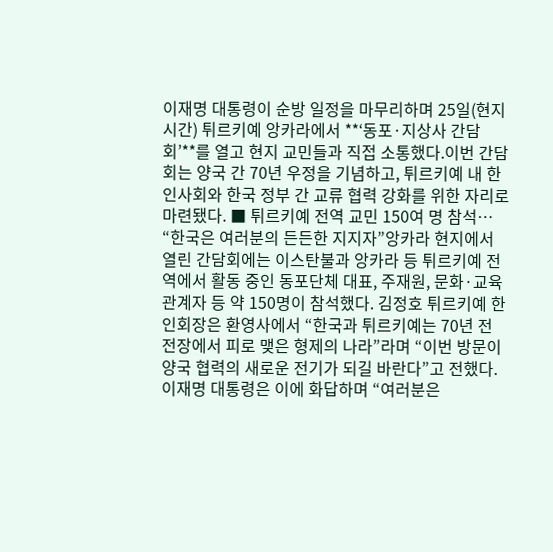이재명 대통령이 순방 일정을 마무리하며 25일(현지시간) 튀르키예 앙카라에서 **‘동포·지상사 간담회’**를 열고 현지 교민들과 직접 소통했다.이번 간담회는 양국 간 70년 우정을 기념하고, 튀르키예 내 한인사회와 한국 정부 간 교류 협력 강화를 위한 자리로 마련됐다. ■ 튀르키예 전역 교민 150여 명 참석… “한국은 여러분의 든든한 지지자”앙카라 현지에서 열린 간담회에는 이스탄불과 앙카라 등 튀르키예 전역에서 활동 중인 동포단체 대표, 주재원, 문화·교육 관계자 등 약 150명이 참석했다. 김정호 튀르키예 한인회장은 환영사에서 “한국과 튀르키예는 70년 전 전장에서 피로 맺은 형제의 나라”라며 “이번 방문이 양국 협력의 새로운 전기가 되길 바란다”고 전했다. 이재명 대통령은 이에 화답하며 “여러분은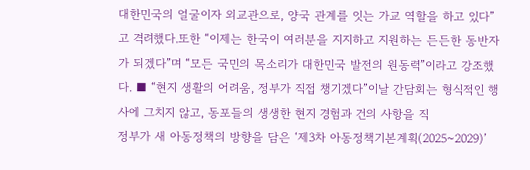대한민국의 얼굴이자 외교관으로, 양국 관계를 잇는 가교 역할을 하고 있다”고 격려했다.또한 “이제는 한국이 여러분을 지지하고 지원하는 든든한 동반자가 되겠다”며 “모든 국민의 목소리가 대한민국 발전의 원동력”이라고 강조했다. ■ “현지 생활의 어려움, 정부가 직접 챙기겠다”이날 간담회는 형식적인 행사에 그치지 않고, 동포들의 생생한 현지 경험과 건의 사항을 직
정부가 새 아동정책의 방향을 담은 ‘제3차 아동정책기본계획(2025~2029)’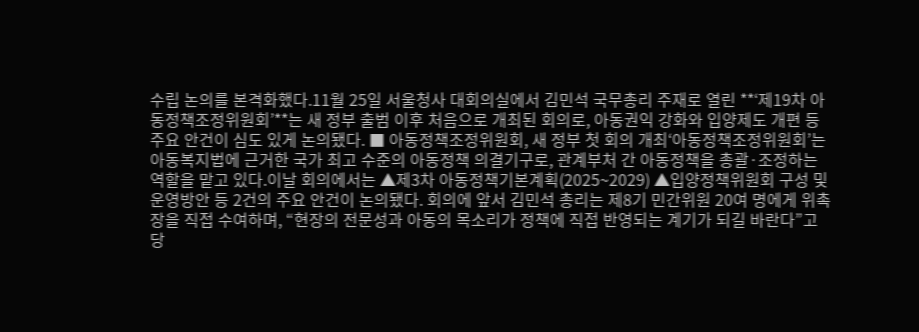수립 논의를 본격화했다.11월 25일 서울청사 대회의실에서 김민석 국무총리 주재로 열린 **‘제19차 아동정책조정위원회’**는 새 정부 출범 이후 처음으로 개최된 회의로, 아동권익 강화와 입양제도 개편 등 주요 안건이 심도 있게 논의됐다. ■ 아동정책조정위원회, 새 정부 첫 회의 개최‘아동정책조정위원회’는 아동복지법에 근거한 국가 최고 수준의 아동정책 의결기구로, 관계부처 간 아동정책을 총괄·조정하는 역할을 맡고 있다.이날 회의에서는 ▲제3차 아동정책기본계획(2025~2029) ▲입양정책위원회 구성 및 운영방안 등 2건의 주요 안건이 논의됐다. 회의에 앞서 김민석 총리는 제8기 민간위원 20여 명에게 위촉장을 직접 수여하며, “현장의 전문성과 아동의 목소리가 정책에 직접 반영되는 계기가 되길 바란다”고 당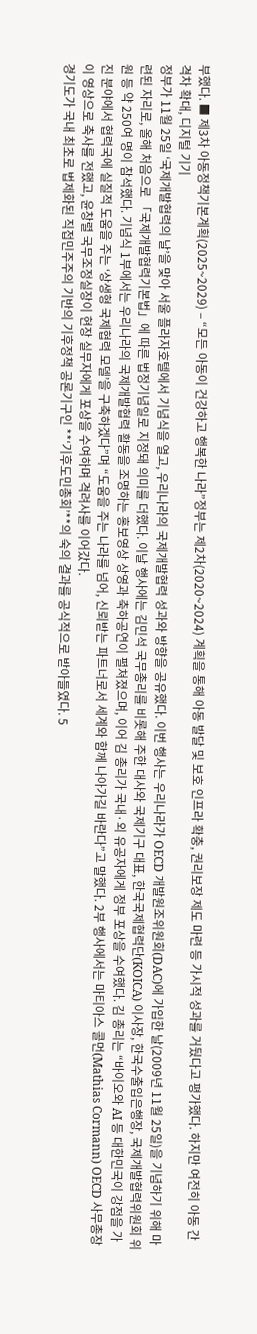부했다. ■ 제3차 아동정책기본계획(2025~2029) – “모든 아동이 건강하고 행복한 나라”정부는 제2차(2020~2024) 계획을 통해 아동 발달 및 보호 인프라 확충, 권리보장 제도 마련 등 가시적 성과를 거뒀다고 평가했다. 하지만 여전히 아동 간 격차 확대, 디지털 기기
정부가 11월 25일 ‘국제개발협력의 날’을 맞아 서울 플라자호텔에서 기념식을 열고, 우리나라의 국제개발협력 성과와 방향을 공유했다. 이번 행사는 우리나라가 OECD 개발원조위원회(DAC)에 가입한 날(2009년 11월 25일)을 기념하기 위해 마련된 자리로, 올해 처음으로 「국제개발협력기본법」에 따른 법정기념일로 지정돼 의미를 더했다. 이날 행사에는 김민석 국무총리를 비롯해 주한 대사와 국제기구 대표, 한국국제협력단(KOICA) 이사장, 한국수출입은행장, 국제개발협력위원회 위원 등 약 250여 명이 참석했다. 기념식 1부에서는 우리나라의 국제개발협력 활동을 조명하는 홍보영상 상영과 축하공연이 펼쳐졌으며, 이어 김 총리가 국내·외 유공자에게 정부 포상을 수여했다. 김 총리는 “바이오와 AI 등 대한민국이 강점을 가진 분야에서 협력국에 실질적 도움을 주는 ‘상생형 국제협력 모델’을 구축하겠다”며 “도움을 주는 나라를 넘어, 신뢰받는 파트너로서 세계와 함께 나아가길 바란다”고 말했다. 2부 행사에서는 마티아스 콜먼(Mathias Cormann) OECD 사무총장이 영상으로 축사를 전했고, 윤창렬 국무조정실장이 현장 실무자에게 포상을 수여하며 격려사를 이어갔다.
경기도가 국내 최초로 법제화된 직접민주주의 기반의 기후정책 공론기구인 **‘기후도민총회’**의 숙의 결과를 공식적으로 받아들였다. 5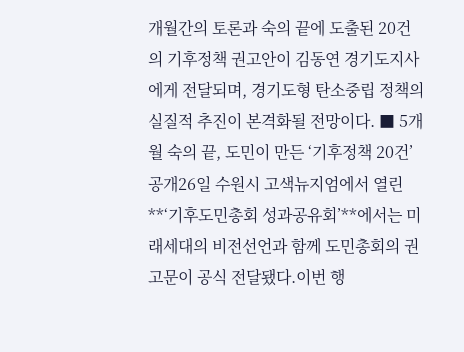개월간의 토론과 숙의 끝에 도출된 20건의 기후정책 권고안이 김동연 경기도지사에게 전달되며, 경기도형 탄소중립 정책의 실질적 추진이 본격화될 전망이다. ■ 5개월 숙의 끝, 도민이 만든 ‘기후정책 20건’ 공개26일 수원시 고색뉴지엄에서 열린 **‘기후도민총회 성과공유회’**에서는 미래세대의 비전선언과 함께 도민총회의 권고문이 공식 전달됐다.이번 행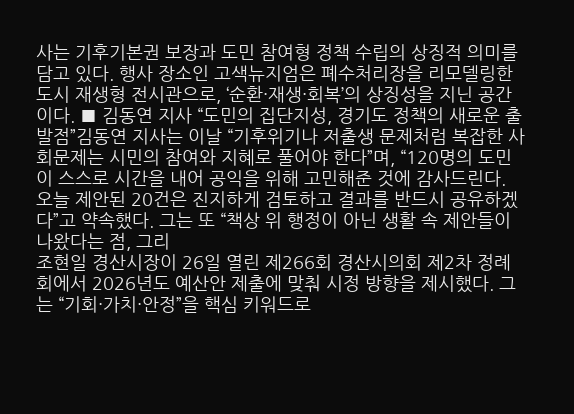사는 기후기본권 보장과 도민 참여형 정책 수립의 상징적 의미를 담고 있다. 행사 장소인 고색뉴지엄은 폐수처리장을 리모델링한 도시 재생형 전시관으로, ‘순환·재생·회복’의 상징성을 지닌 공간이다. ■ 김동연 지사 “도민의 집단지성, 경기도 정책의 새로운 출발점”김동연 지사는 이날 “기후위기나 저출생 문제처럼 복잡한 사회문제는 시민의 참여와 지혜로 풀어야 한다”며, “120명의 도민이 스스로 시간을 내어 공익을 위해 고민해준 것에 감사드린다. 오늘 제안된 20건은 진지하게 검토하고 결과를 반드시 공유하겠다”고 약속했다. 그는 또 “책상 위 행정이 아닌 생활 속 제안들이 나왔다는 점, 그리
조현일 경산시장이 26일 열린 제266회 경산시의회 제2차 정례회에서 2026년도 예산안 제출에 맞춰 시정 방향을 제시했다. 그는 “기회·가치·안정”을 핵심 키워드로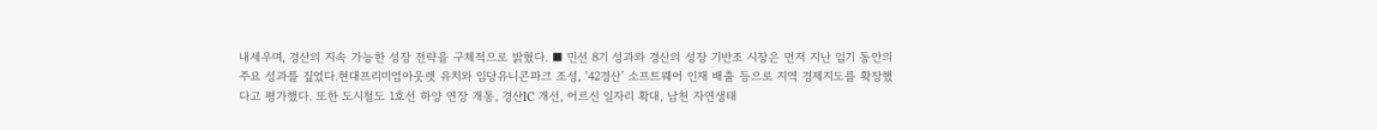내세우며, 경산의 지속 가능한 성장 전략을 구체적으로 밝혔다. ■ 민선 8기 성과와 경산의 성장 기반조 시장은 먼저 지난 임기 동안의 주요 성과를 짚었다.현대프리미엄아웃렛 유치와 임당유니콘파크 조성, ‘42경산’ 소프트웨어 인재 배출 등으로 지역 경제지도를 확장했다고 평가했다. 또한 도시철도 1호선 하양 연장 개통, 경산IC 개선, 어르신 일자리 확대, 남천 자연생태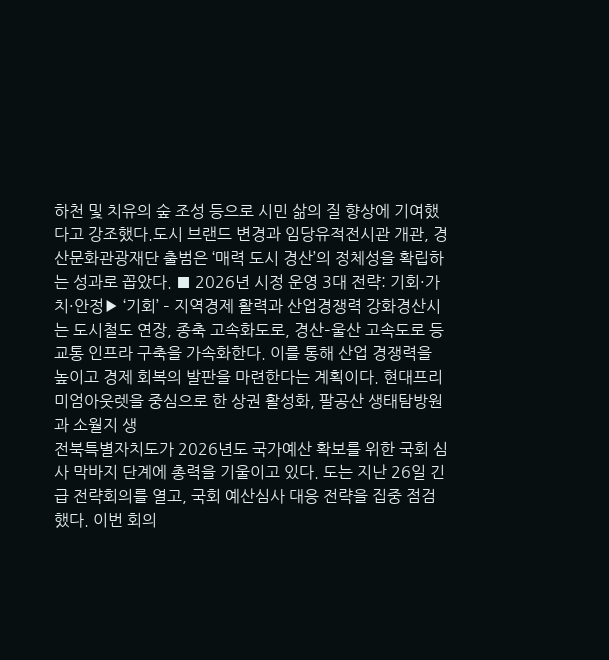하천 및 치유의 숲 조성 등으로 시민 삶의 질 향상에 기여했다고 강조했다.도시 브랜드 변경과 임당유적전시관 개관, 경산문화관광재단 출범은 ‘매력 도시 경산’의 정체성을 확립하는 성과로 꼽았다. ■ 2026년 시정 운영 3대 전략: 기회·가치·안정▶ ‘기회’ – 지역경제 활력과 산업경쟁력 강화경산시는 도시철도 연장, 종축 고속화도로, 경산–울산 고속도로 등 교통 인프라 구축을 가속화한다. 이를 통해 산업 경쟁력을 높이고 경제 회복의 발판을 마련한다는 계획이다. 현대프리미엄아웃렛을 중심으로 한 상권 활성화, 팔공산 생태탐방원과 소월지 생
전북특별자치도가 2026년도 국가예산 확보를 위한 국회 심사 막바지 단계에 총력을 기울이고 있다. 도는 지난 26일 긴급 전략회의를 열고, 국회 예산심사 대응 전략을 집중 점검했다. 이번 회의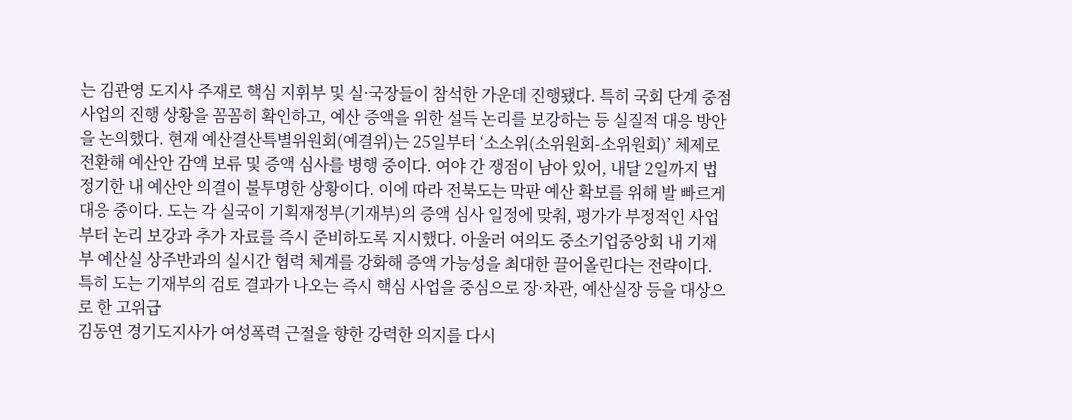는 김관영 도지사 주재로 핵심 지휘부 및 실·국장들이 참석한 가운데 진행됐다. 특히 국회 단계 중점사업의 진행 상황을 꼼꼼히 확인하고, 예산 증액을 위한 설득 논리를 보강하는 등 실질적 대응 방안을 논의했다. 현재 예산결산특별위원회(예결위)는 25일부터 ‘소소위(소위원회-소위원회)’ 체제로 전환해 예산안 감액 보류 및 증액 심사를 병행 중이다. 여야 간 쟁점이 남아 있어, 내달 2일까지 법정기한 내 예산안 의결이 불투명한 상황이다. 이에 따라 전북도는 막판 예산 확보를 위해 발 빠르게 대응 중이다. 도는 각 실국이 기획재정부(기재부)의 증액 심사 일정에 맞춰, 평가가 부정적인 사업부터 논리 보강과 추가 자료를 즉시 준비하도록 지시했다. 아울러 여의도 중소기업중앙회 내 기재부 예산실 상주반과의 실시간 협력 체계를 강화해 증액 가능성을 최대한 끌어올린다는 전략이다. 특히 도는 기재부의 검토 결과가 나오는 즉시 핵심 사업을 중심으로 장·차관, 예산실장 등을 대상으로 한 고위급
김동연 경기도지사가 여성폭력 근절을 향한 강력한 의지를 다시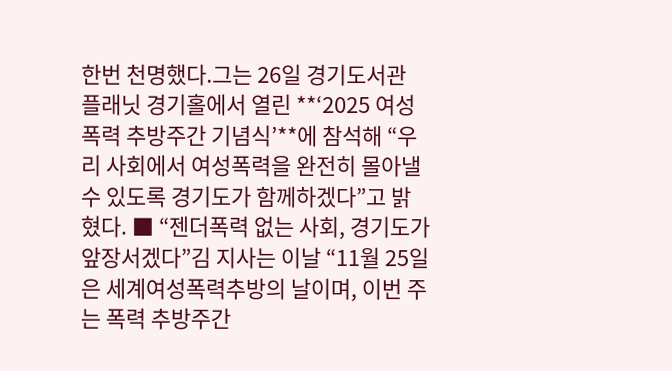한번 천명했다.그는 26일 경기도서관 플래닛 경기홀에서 열린 **‘2025 여성폭력 추방주간 기념식’**에 참석해 “우리 사회에서 여성폭력을 완전히 몰아낼 수 있도록 경기도가 함께하겠다”고 밝혔다. ■ “젠더폭력 없는 사회, 경기도가 앞장서겠다”김 지사는 이날 “11월 25일은 세계여성폭력추방의 날이며, 이번 주는 폭력 추방주간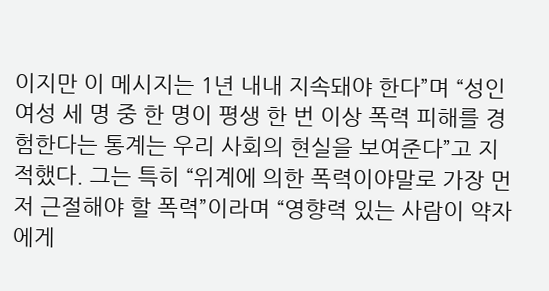이지만 이 메시지는 1년 내내 지속돼야 한다”며 “성인 여성 세 명 중 한 명이 평생 한 번 이상 폭력 피해를 경험한다는 통계는 우리 사회의 현실을 보여준다”고 지적했다. 그는 특히 “위계에 의한 폭력이야말로 가장 먼저 근절해야 할 폭력”이라며 “영향력 있는 사람이 약자에게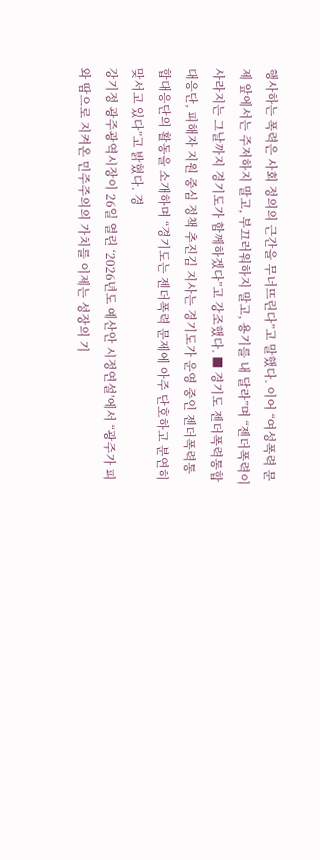행사하는 폭력은 사회 정의의 근간을 무너뜨린다”고 말했다. 이어 “여성폭력 문제 앞에서는 주저하지 말고, 부끄러워하지 말고, 용기를 내 달라”며 “젠더폭력이 사라지는 그날까지 경기도가 함께하겠다”고 강조했다. ■ 경기도 젠더폭력통합대응단, 피해자 지원 중심 정책 추진김 지사는 경기도가 운영 중인 젠더폭력통합대응단의 활동을 소개하며 “경기도는 젠더폭력 문제에 아주 단호하고 분연히 맞서고 있다”고 밝혔다. 경
강기정 광주광역시장이 26일 열린 ‘2026년도 예산안 시정연설’에서 “광주가 피와 땀으로 지켜온 민주주의의 가치를 이제는 성장의 기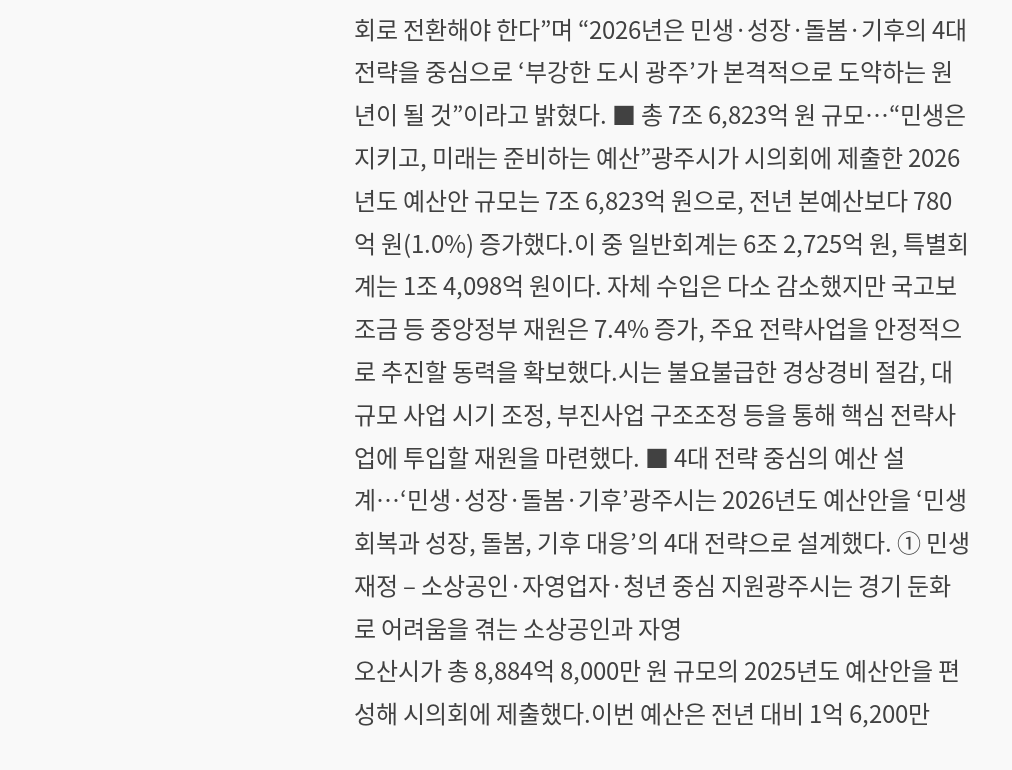회로 전환해야 한다”며 “2026년은 민생·성장·돌봄·기후의 4대 전략을 중심으로 ‘부강한 도시 광주’가 본격적으로 도약하는 원년이 될 것”이라고 밝혔다. ■ 총 7조 6,823억 원 규모…“민생은 지키고, 미래는 준비하는 예산”광주시가 시의회에 제출한 2026년도 예산안 규모는 7조 6,823억 원으로, 전년 본예산보다 780억 원(1.0%) 증가했다.이 중 일반회계는 6조 2,725억 원, 특별회계는 1조 4,098억 원이다. 자체 수입은 다소 감소했지만 국고보조금 등 중앙정부 재원은 7.4% 증가, 주요 전략사업을 안정적으로 추진할 동력을 확보했다.시는 불요불급한 경상경비 절감, 대규모 사업 시기 조정, 부진사업 구조조정 등을 통해 핵심 전략사업에 투입할 재원을 마련했다. ■ 4대 전략 중심의 예산 설계…‘민생·성장·돌봄·기후’광주시는 2026년도 예산안을 ‘민생 회복과 성장, 돌봄, 기후 대응’의 4대 전략으로 설계했다. ① 민생 재정 – 소상공인·자영업자·청년 중심 지원광주시는 경기 둔화로 어려움을 겪는 소상공인과 자영
오산시가 총 8,884억 8,000만 원 규모의 2025년도 예산안을 편성해 시의회에 제출했다.이번 예산은 전년 대비 1억 6,200만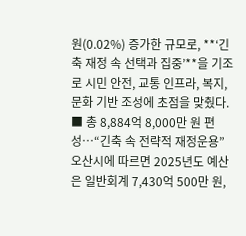원(0.02%) 증가한 규모로, **‘긴축 재정 속 선택과 집중’**을 기조로 시민 안전, 교통 인프라, 복지, 문화 기반 조성에 초점을 맞췄다. ■ 총 8,884억 8,000만 원 편성…“긴축 속 전략적 재정운용”오산시에 따르면 2025년도 예산은 일반회계 7,430억 500만 원,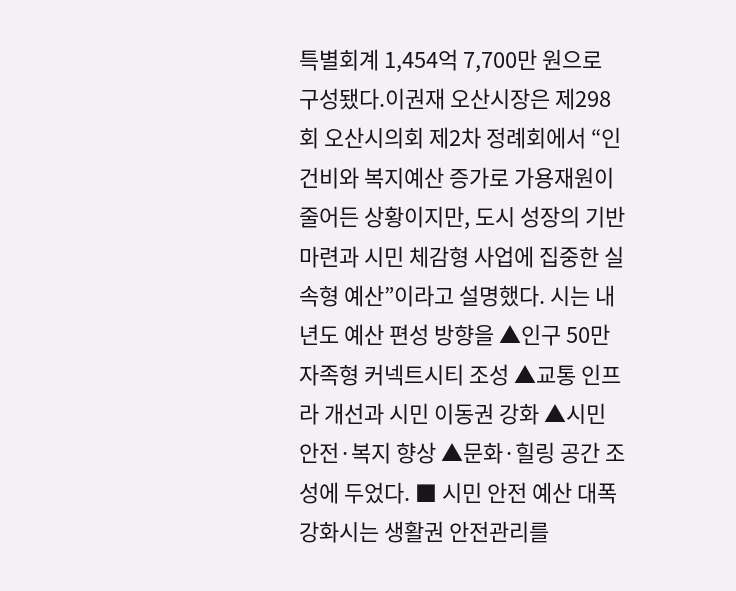특별회계 1,454억 7,700만 원으로 구성됐다.이권재 오산시장은 제298회 오산시의회 제2차 정례회에서 “인건비와 복지예산 증가로 가용재원이 줄어든 상황이지만, 도시 성장의 기반 마련과 시민 체감형 사업에 집중한 실속형 예산”이라고 설명했다. 시는 내년도 예산 편성 방향을 ▲인구 50만 자족형 커넥트시티 조성 ▲교통 인프라 개선과 시민 이동권 강화 ▲시민 안전·복지 향상 ▲문화·힐링 공간 조성에 두었다. ■ 시민 안전 예산 대폭 강화시는 생활권 안전관리를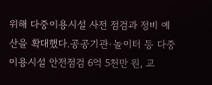위해 다중이용시설 사전 점검과 정비 예산을 확대했다.공공기관·놀이터 등 다중이용시설 안전점검 6억 5천만 원, 교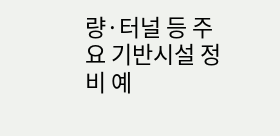량·터널 등 주요 기반시설 정비 예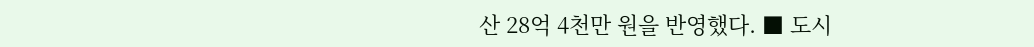산 28억 4천만 원을 반영했다. ■ 도시